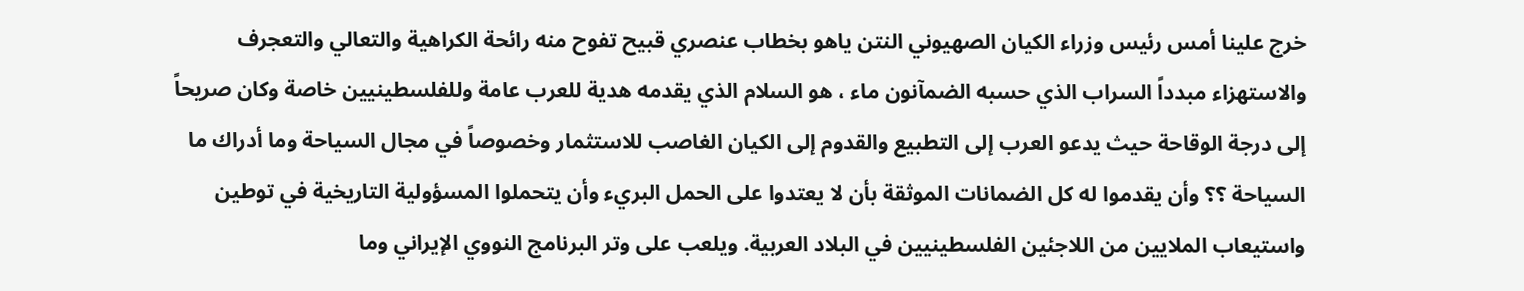خرج علينا أمس رئيس وزراء الكيان الصهيوني النتن ياهو بخطاب عنصري قبيح تفوح منه رائحة الكراهية والتعالي والتعجرف والاستهزاء مبدداً السراب الذي حسبه الضمآنون ماء ، هو السلام الذي يقدمه هدية للعرب عامة وللفلسطينيين خاصة وكان صريحاً إلى درجة الوقاحة حيث يدعو العرب إلى التطبيع والقدوم إلى الكيان الغاصب للاستثمار وخصوصاً في مجال السياحة وما أدراك ما السياحة ؟؟ وأن يقدموا له كل الضمانات الموثقة بأن لا يعتدوا على الحمل البريء وأن يتحملوا المسؤولية التاريخية في توطين واستيعاب الملايين من اللاجئين الفلسطينيين في البلاد العربية. ويلعب على وتر البرنامج النووي الإيراني وما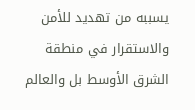يسببه من تهديد للأمن والاستقرار في منطقة الشرق الأوسط بل والعالم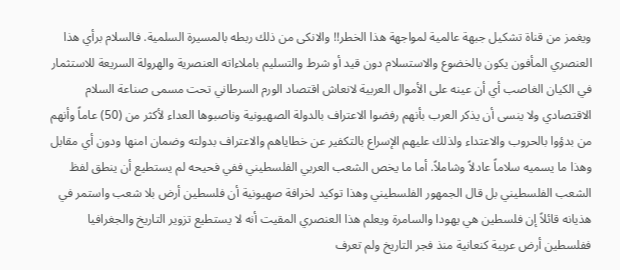ويغمز من قناة تشكيل جبهة عالمية لمواجهة هذا الخطر!! والانكى من ذلك ربطه بالمسيرة السلمية. فالسلام برأي هذا العنصري المأفون يكون بالخضوع والاستسلام دون قيد أو شرط والتسليم باملاءاته العنصرية والهرولة السريعة للاستثمار في الكيان الغاصب أي أن عينه على الأموال العربية لانعاش اقتصاد الورم السرطاني تحت مسمى صناعة السلام الاقتصادي ولا ينسى أن يذكر العرب بأنهم رفضوا الاعتراف بالدولة الصهيونية وناصبوها العداء لأكثر من (50) عاماً وأنهم من بدؤوا بالحروب والاعتداء ولذلك عليهم الإسراع بالتكفير عن خطاياهم والاعتراف بدولته وضمان امنها ودون أي مقابل وهذا ما يسميه سلاماً عادلاً وشاملاً. أما ما يخص الشعب العربي الفلسطيني ففي فحيحه لم يستطيع أن ينطق لفظ الشعب الفلسطيني بل قال الجمهور الفلسطيني وهذا توكيد لخرافة صهيونية أن فلسطين أرض بلا شعب واستمر في هذيانه قائلاً إن فلسطين هي يهودا والسامرة ويعلم هذا العنصري المقيت أنه لا يستطيع تزوير التاريخ والجغرافيا ففلسطين أرض عربية كنعانية منذ فجر التاريخ ولم تعرف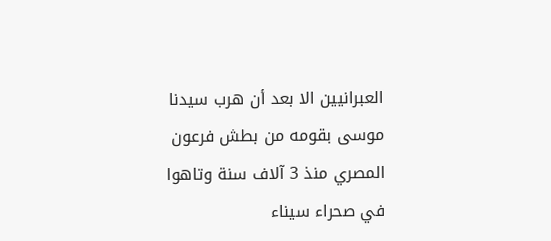العبرانيين الا بعد أن هرب سيدنا موسى بقومه من بطش فرعون المصري منذ 3 آلاف سنة وتاهوا في صحراء سيناء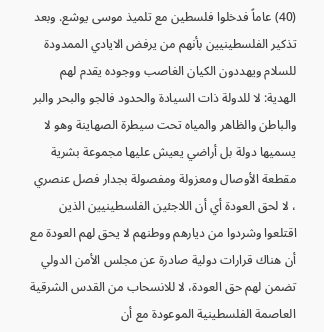(40) عاماً فدخلوا فلسطين مع تلميذ موسى يوشع. وبعد تذكير الفلسطينيين بأنهم من يرفض الايادي الممدودة للسلام ويهددون الكيان الغاصب ووجوده يقدم لهم الهدية: لا للدولة ذات السيادة والحدود فالجو والبحر والبر والباطن والظاهر والمياه تحت سيطرة الصهاينة وهو لا يسميها دولة بل أراضي يعيش عليها مجموعة بشرية مقطعة الأوصال ومعزولة ومفصولة بجدار فصل عنصري ، لا لحق العودة أي أن اللاجئين الفلسطينيين الذين اقتلعوا وشردوا من ديارهم ووطنهم لا يحق لهم العودة مع أن هناك قرارات دولية صادرة عن مجلس الأمن الدولي تضمن لهم حق العودة، لا للانسحاب من القدس الشرقية العاصمة الفلسطينية الموعودة مع أن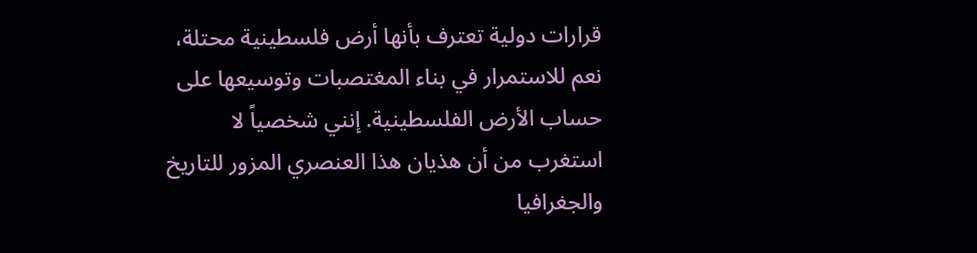قرارات دولية تعترف بأنها أرض فلسطينية محتلة، نعم للاستمرار في بناء المغتصبات وتوسيعها على حساب الأرض الفلسطينية. إنني شخصياً لا استغرب من أن هذيان هذا العنصري المزور للتاريخ والجغرافيا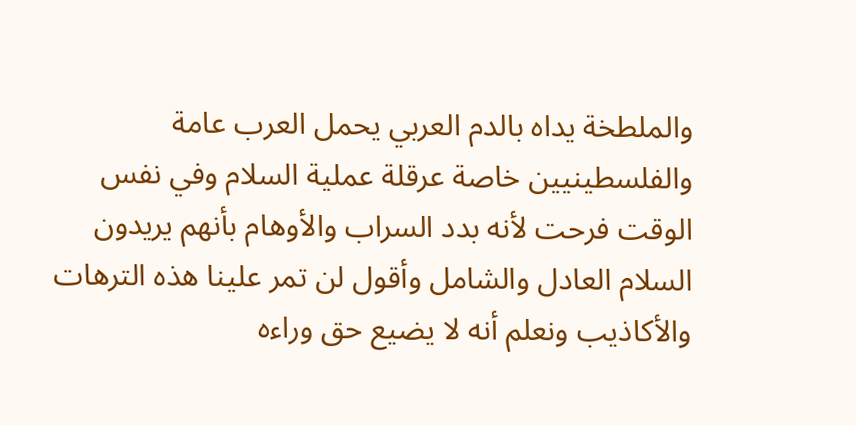والملطخة يداه بالدم العربي يحمل العرب عامة والفلسطينيين خاصة عرقلة عملية السلام وفي نفس الوقت فرحت لأنه بدد السراب والأوهام بأنهم يريدون السلام العادل والشامل وأقول لن تمر علينا هذه الترهات والأكاذيب ونعلم أنه لا يضيع حق وراءه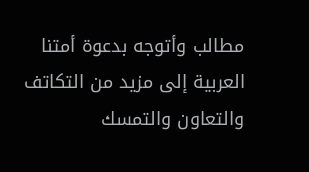مطالب وأتوجه بدعوة أمتنا العربية إلى مزيد من التكاتف والتعاون والتمسك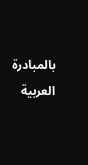بالمبادرة العربية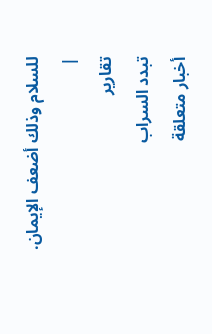للسلام وذلك أضعف الإيمان.
|
تقارير
تبدد السراب
أخبار متعلقة